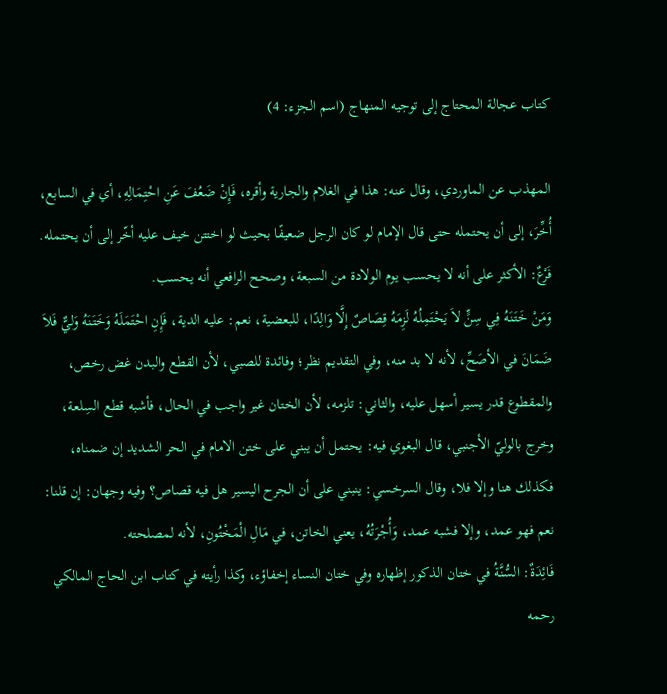كتاب عجالة المحتاج إلى توجيه المنهاج (اسم الجزء: 4)

المهذب عن الماوردي، وقال عنه: هذا في الغلام والجارية وأقره، فَإِنْ ضَعُفَ عَنِ احْتِمَالِهِ، أي في السابع، أُخِّرَ، إلى أن يحتمله حتى قال الإمام لو كان الرجل ضعيفًا بحيث لو اختتن خيف عليه أخّر إلى أن يحتمله.
فَرْعٌ: الأكثر على أنه لا يحسب يوم الولادة من السبعة، وصحح الرافعي أنه يحسب.
وَمَنْ خَتَنَهُ فِي سِنٍّ لاَ يَحْتَمِلُهُ لَزِمَهُ قِصَاصٌ إِلَّا وَالِدًا، للبعضية، نعم: عليه الدية، فَإِنِ احْتَمَلَهُ وَخَتَنَهُ وَليٌّ فَلاَ ضَمَانَ في الأصَحِّ، لأنه لا بد منه، وفي التقديم نظر؛ وفائدة للصبي، لأن القطع والبدن غض رخص، والمقطوع قدر يسير أسهل عليه، والثاني: تلزمه، لأن الختان غير واجب في الحال، فأشبه قطع السِلعة، وخرج بالوليّ الأجنبي، قال البغوي فيه: يحتمل أن يبني على ختن الامام في الحر الشديد إن ضمناه، فكذلك هنا وإلا فلا، وقال السرخسي: ينبني على أن الجرح اليسير هل فيه قصاص؟ وفيه وجهان: إن قلنا: نعم فهو عمد، وإلا فشبه عمد، وَأُجْرَتُهُ، يعني الخاتن، في مَالِ الْمَخْتُونِ، لأنه لمصلحته.
فَائِدَةٌ: السُّنَّةُ في ختان الذكور إظهاره وفي ختان النساء إخفاؤء، وكذا رأيته في كتاب ابن الحاج المالكي رحمه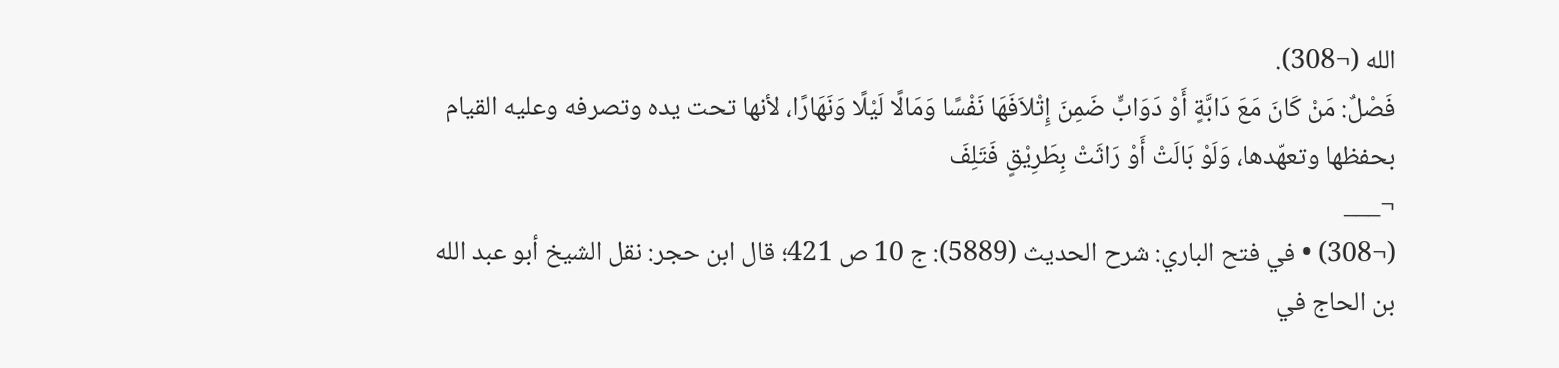الله (¬308).
فَصْلٌ: مَنْ كَانَ مَعَ دَابَّةٍ أَوْ دَوَابٍّ ضَمِنَ إِتْلاَفَهَا نَفْسًا وَمَالًا لَيْلًا وَنَهَارًا، لأنها تحت يده وتصرفه وعليه القيام بحفظها وتعهّدها، وَلَوْ بَالَتْ أَوْ رَاثَتْ بِطَرِيْقٍ فَتَلِفَ
¬___
(¬308) • في فتح الباري: شرح الحديث (5889): ج 10 ص 421؛ قال ابن حجر: نقل الشيخ أبو عبد الله بن الحاج في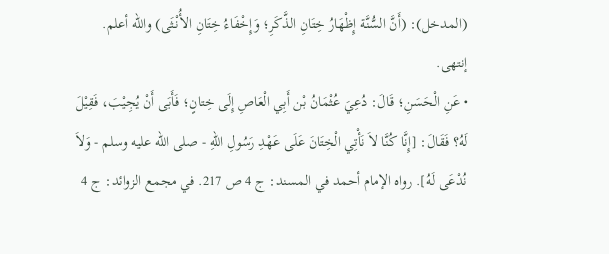(المدخل): (أَنَّ السُّنَّة إِظْهَارُ خِتَانِ الذَّكَرِ؛ وَإِخْفَاءُ خِتَانِ الأُنْثَى) والله أعلم. إنتهى.
• عَنِ الْحَسَنِ؛ قَالَ: دُعِيَ عُثْمَانُ بْن أَبِي الْعَاصِ إِلَى خِتانٍ؛ فَأَبَى أَنْ يُجِيْبَ، فَقِيْلَ لَهُ؟ فَقَالَ: [إِنَّا كُنَّا لاَ نَأْتِي الْخِتَانَ عَلَى عَهْدِ رَسُولِ اللهِ - صلى الله عليه وسلم - وَلاَ نُدْعَى لَهُ]. رواه الإمام أحمد في المسند: ج 4 ص 217. في مجمع الزوائد: ج 4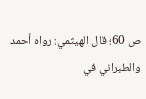ص 60؛ قال الهيثمي: رواه أحمد والطبراني في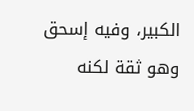الكبير، وفيه إسحق وهو ثقة لكنه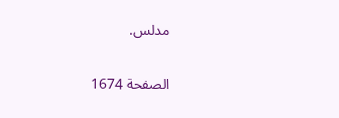مدلس.

الصفحة 1674